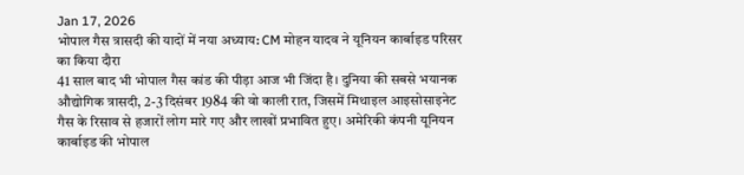Jan 17, 2026
भोपाल गैस त्रासदी की यादों में नया अध्याय: CM मोहन यादव ने यूनियन कार्बाइड परिसर का किया दौरा
41 साल बाद भी भोपाल गैस कांड की पीड़ा आज भी जिंदा है। दुनिया की सबसे भयानक औद्योगिक त्रासदी, 2-3 दिसंबर 1984 की वो काली रात, जिसमें मिथाइल आइसोसाइनेट गैस के रिसाव से हजारों लोग मारे गए और लाखों प्रभावित हुए। अमेरिकी कंपनी यूनियन कार्बाइड की भोपाल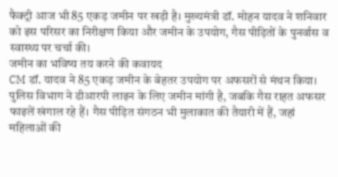फैक्ट्री आज भी 85 एकड़ जमीन पर खड़ी है। मुख्यमंत्री डॉ. मोहन यादव ने शनिवार को इस परिसर का निरीक्षण किया और जमीन के उपयोग, गैस पीड़ितों के पुनर्वास व स्वास्थ्य पर चर्चा की।
जमीन का भविष्य तय करने की कवायद
CM डॉ. यादव ने 85 एकड़ जमीन के बेहतर उपयोग पर अफसरों से मंथन किया। पुलिस विभाग ने डीआरपी लाइन के लिए जमीन मांगी है, जबकि गैस राहत अफसर फाइलें खंगाल रहे हैं। गैस पीड़ित संगठन भी मुलाकात की तैयारी में हैं, जहां महिलाओं की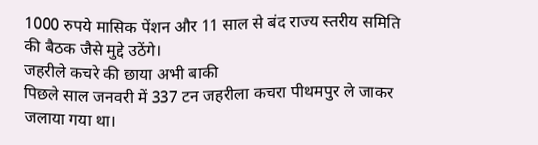1000 रुपये मासिक पेंशन और 11 साल से बंद राज्य स्तरीय समिति की बैठक जैसे मुद्दे उठेंगे।
जहरीले कचरे की छाया अभी बाकी
पिछले साल जनवरी में 337 टन जहरीला कचरा पीथमपुर ले जाकर जलाया गया था।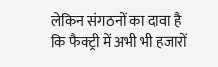लेकिन संगठनों का दावा है कि फैक्ट्री में अभी भी हजारों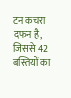टन कचरा दफन है, जिससे 42 बस्तियों का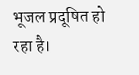भूजल प्रदूषित हो रहा है।